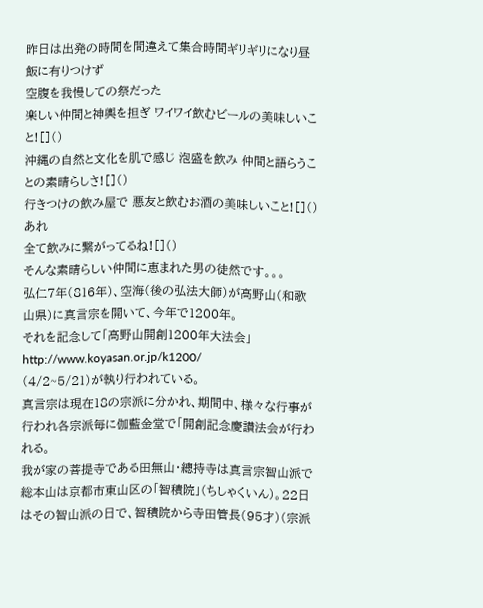昨日は出発の時間を間違えて集合時間ギリギリになり昼飯に有りつけず
空腹を我慢しての祭だった
楽しい仲間と神輿を担ぎ ワイワイ飲むビールの美味しいこと![]()
沖縄の自然と文化を肌で感じ 泡盛を飲み 仲間と語らうことの素晴らしさ![]()
行きつけの飲み屋で 悪友と飲むお酒の美味しいこと![]()
あれ
全て飲みに繋がってるね![]()
そんな素晴らしい仲間に恵まれた男の徒然です。。。
弘仁7年(816年)、空海(後の弘法大師)が高野山(和歌山県)に真言宗を開いて、今年で1200年。
それを記念して「高野山開創1200年大法会」http://www.koyasan.or.jp/k1200/
(4/2~5/21)が執り行われている。
真言宗は現在18の宗派に分かれ、期間中、様々な行事が行われ各宗派毎に伽藍金堂で「開創記念慶讃法会が行われる。
我が家の菩提寺である田無山・總持寺は真言宗智山派で総本山は京都市東山区の「智積院」(ちしゃくいん)。22日はその智山派の日で、智積院から寺田管長(95才)(宗派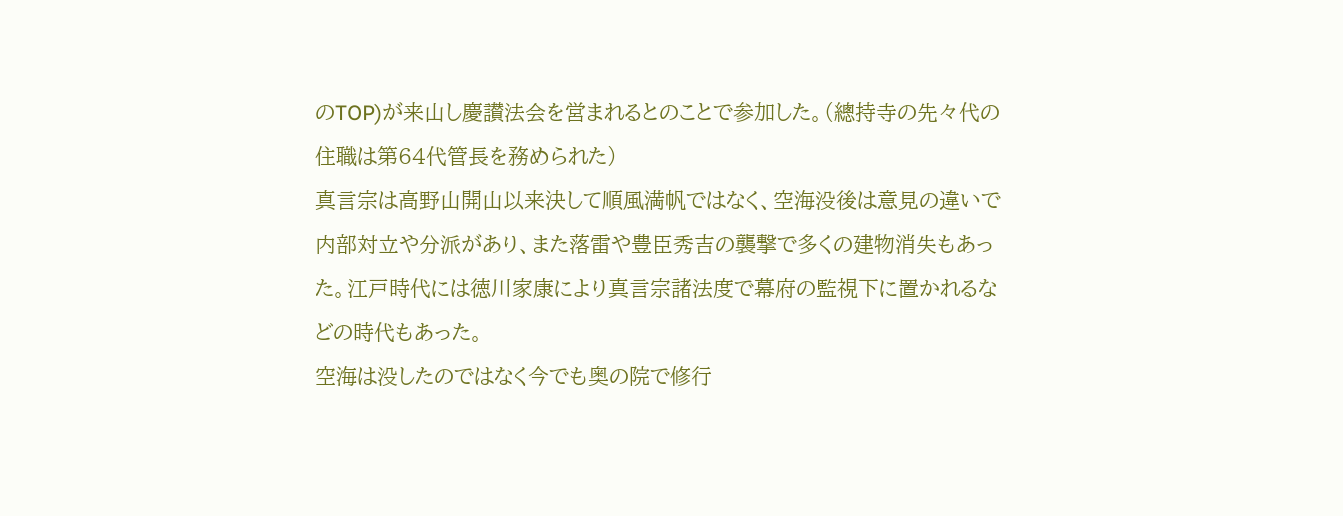のTOP)が来山し慶讃法会を営まれるとのことで参加した。(總持寺の先々代の住職は第64代管長を務められた)
真言宗は高野山開山以来決して順風満帆ではなく、空海没後は意見の違いで内部対立や分派があり、また落雷や豊臣秀吉の襲撃で多くの建物消失もあった。江戸時代には徳川家康により真言宗諸法度で幕府の監視下に置かれるなどの時代もあった。
空海は没したのではなく今でも奥の院で修行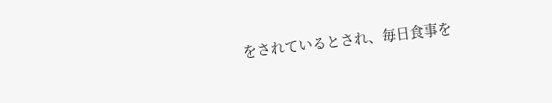をされているとされ、毎日食事を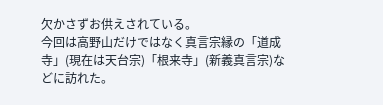欠かさずお供えされている。
今回は高野山だけではなく真言宗縁の「道成寺」(現在は天台宗)「根来寺」(新義真言宗)などに訪れた。